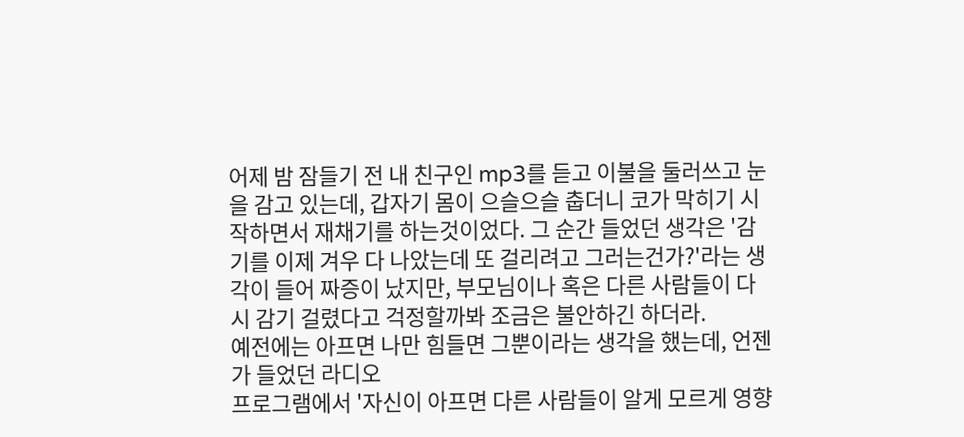어제 밤 잠들기 전 내 친구인 mp3를 듣고 이불을 둘러쓰고 눈을 감고 있는데, 갑자기 몸이 으슬으슬 춥더니 코가 막히기 시작하면서 재채기를 하는것이었다. 그 순간 들었던 생각은 '감기를 이제 겨우 다 나았는데 또 걸리려고 그러는건가?'라는 생각이 들어 짜증이 났지만, 부모님이나 혹은 다른 사람들이 다시 감기 걸렸다고 걱정할까봐 조금은 불안하긴 하더라.
예전에는 아프면 나만 힘들면 그뿐이라는 생각을 했는데, 언젠가 들었던 라디오
프로그램에서 '자신이 아프면 다른 사람들이 알게 모르게 영향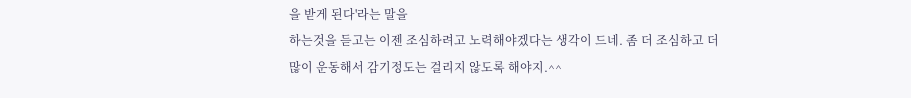을 받게 된다'라는 말을
하는것을 듣고는 이젠 조심하려고 노력해야겠다는 생각이 드네. 좀 더 조심하고 더
많이 운동해서 감기정도는 걸리지 않도록 해야지.^^